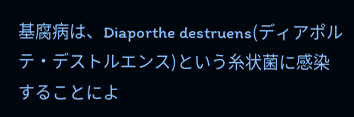基腐病は、Diaporthe destruens(ディアポルテ・デストルエンス)という糸状菌に感染することによ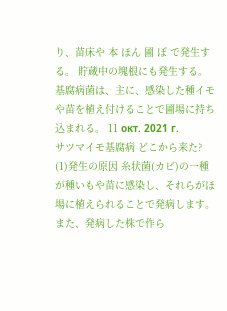り、苗床や 本 ほん 圃 ぽ で発生する。 貯蔵中の塊根にも発生する。 基腐病菌は、主に、感染した種イモや苗を植え付けることで圃場に持ち込まれる。 11 окт. 2021 г.
サツマイモ基腐病 どこから来た?
(1)発生の原因 糸状菌(カビ)の一種が種いもや苗に感染し、それらがほ場に植えられることで発病します。 また、発病した株で作ら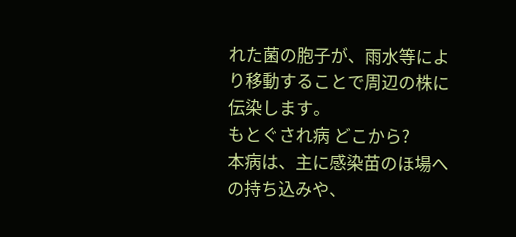れた菌の胞子が、雨水等により移動することで周辺の株に伝染します。
もとぐされ病 どこから?
本病は、主に感染苗のほ場への持ち込みや、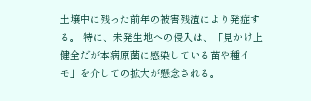土壌中に残った前年の被害残渣により発症する。 特に、未発生地への侵入は、「見かけ上健全だが本病原菌に感染している苗や種イモ」を介しての拡大が懸念される。